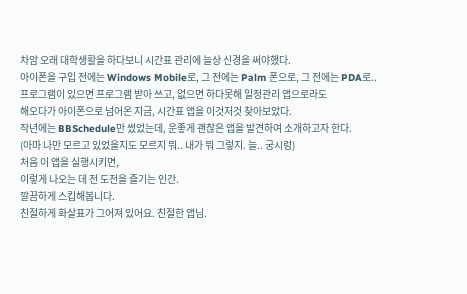차암 오래 대학생활을 하다보니 시간표 관리에 늘상 신경을 써야했다.
아이폰을 구입 전에는 Windows Mobile로, 그 전에는 Palm 폰으로, 그 전에는 PDA로..
프로그램이 있으면 프로그램 받아 쓰고, 없으면 하다못해 일정관리 앱으로라도
해오다가 아이폰으로 넘어온 지금, 시간표 앱을 이것저것 찾아보았다.
작년에는 BBSchedule만 썼었는데, 운좋게 괜찮은 앱을 발견하여 소개하고자 한다.
(아마 나만 모르고 있었을지도 모르지 뭐.. 내가 뭐 그렇지. 늘.. 궁시렁)
처음 이 앱을 실행시키면,
이렇게 나오는 데 전 도전을 즐기는 인간.
깔끔하게 스킵해봅니다.
친절하게 화살표가 그어져 있어요. 친절한 앱님.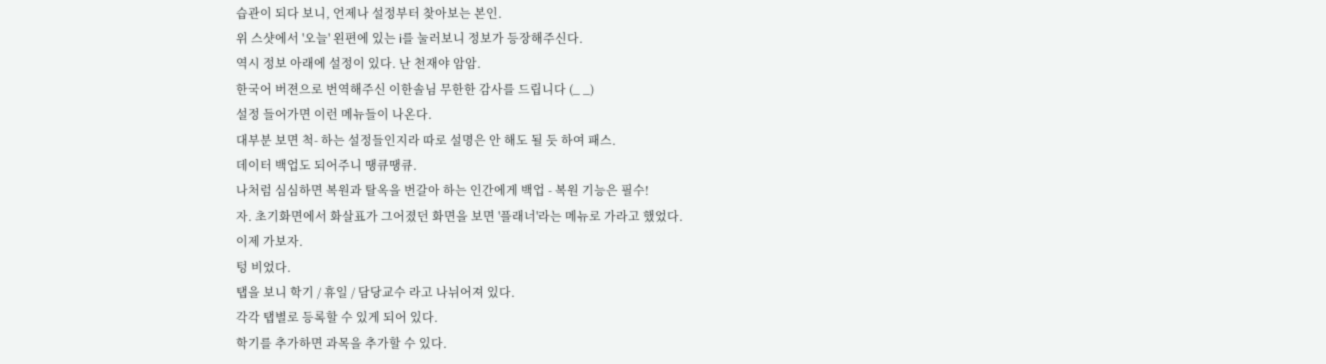습관이 되다 보니, 언제나 설정부터 찾아보는 본인.
위 스샷에서 '오늘' 왼편에 있는 i를 눌러보니 정보가 등장해주신다.
역시 정보 아래에 설정이 있다. 난 천재야 암암.
한국어 버젼으로 번역해주신 이한솔님 무한한 감사를 드립니다 (_ _)
설정 들어가면 이런 메뉴들이 나온다.
대부분 보면 척- 하는 설정들인지라 따로 설명은 안 해도 될 듯 하여 패스.
데이터 백업도 되어주니 땡큐땡큐.
나처럼 심심하면 복원과 탈옥을 번갈아 하는 인간에게 백업 - 복원 기능은 필수!
자. 초기화면에서 화살표가 그어졌던 화면을 보면 '플래너'라는 메뉴로 가라고 했었다.
이제 가보자.
텅 비었다.
탭을 보니 학기 / 휴일 / 담당교수 라고 나뉘어져 있다.
각각 탭별로 등록할 수 있게 되어 있다.
학기를 추가하면 과목을 추가할 수 있다.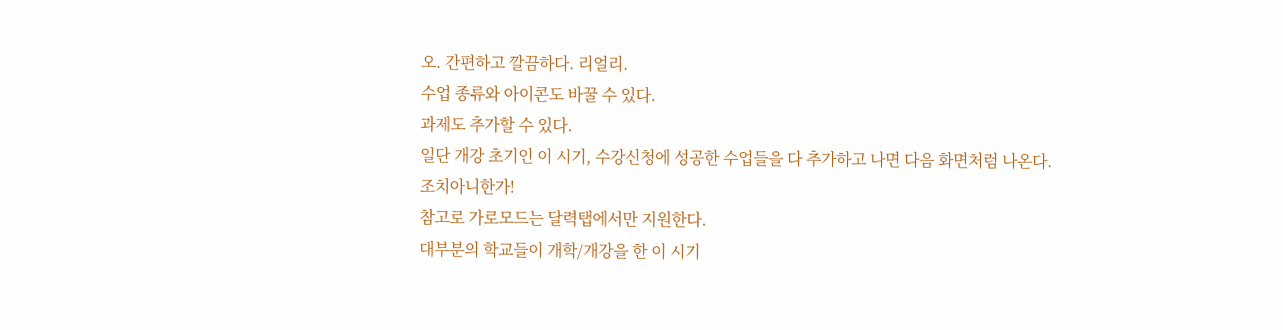오. 간편하고 깔끔하다. 리얼리.
수업 종류와 아이콘도 바꿀 수 있다.
과제도 추가할 수 있다.
일단 개강 초기인 이 시기, 수강신청에 성공한 수업들을 다 추가하고 나면 다음 화면처럼 나온다.
조치아니한가!
참고로 가로모드는 달력탭에서만 지원한다.
대부분의 학교들이 개학/개강을 한 이 시기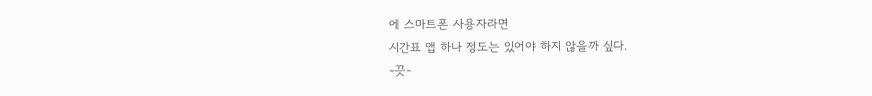에 스마트폰 사용자라면
시간표 앱 하나 정도는 있어야 하지 않을까 싶다.
-끗-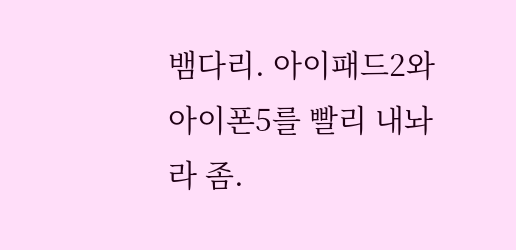뱀다리. 아이패드2와 아이폰5를 빨리 내놔라 좀.